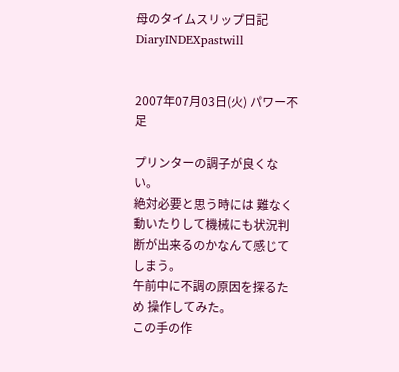母のタイムスリップ日記
DiaryINDEXpastwill


2007年07月03日(火) パワー不足

プリンターの調子が良くない。
絶対必要と思う時には 難なく動いたりして機械にも状況判断が出来るのかなんて感じてしまう。
午前中に不調の原因を探るため 操作してみた。
この手の作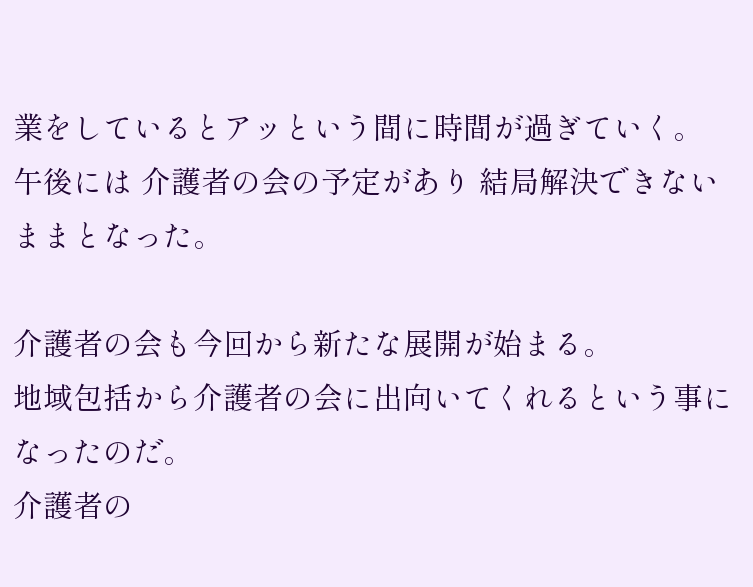業をしているとアッという間に時間が過ぎていく。
午後には 介護者の会の予定があり 結局解決できないままとなった。

介護者の会も今回から新たな展開が始まる。
地域包括から介護者の会に出向いてくれるという事になったのだ。
介護者の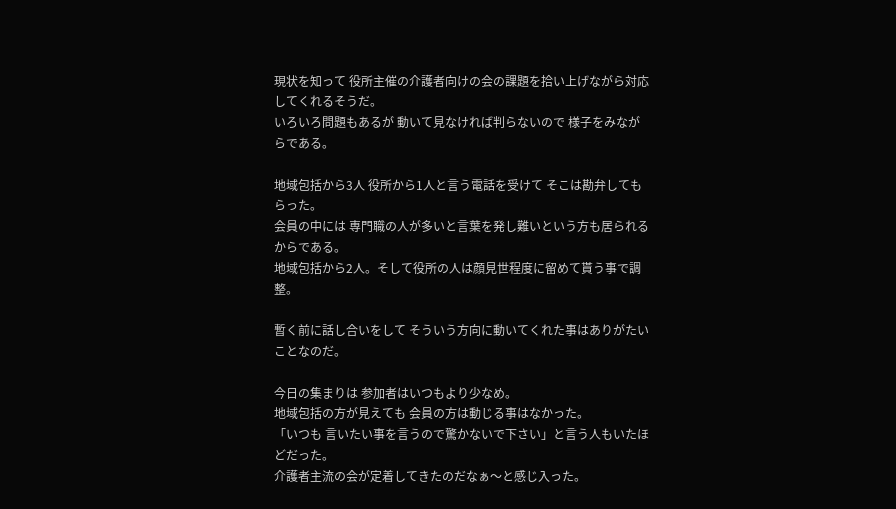現状を知って 役所主催の介護者向けの会の課題を拾い上げながら対応してくれるそうだ。
いろいろ問題もあるが 動いて見なければ判らないので 様子をみながらである。

地域包括から3人 役所から1人と言う電話を受けて そこは勘弁してもらった。
会員の中には 専門職の人が多いと言葉を発し難いという方も居られるからである。
地域包括から2人。そして役所の人は顔見世程度に留めて貰う事で調整。

暫く前に話し合いをして そういう方向に動いてくれた事はありがたいことなのだ。

今日の集まりは 参加者はいつもより少なめ。
地域包括の方が見えても 会員の方は動じる事はなかった。
「いつも 言いたい事を言うので驚かないで下さい」と言う人もいたほどだった。
介護者主流の会が定着してきたのだなぁ〜と感じ入った。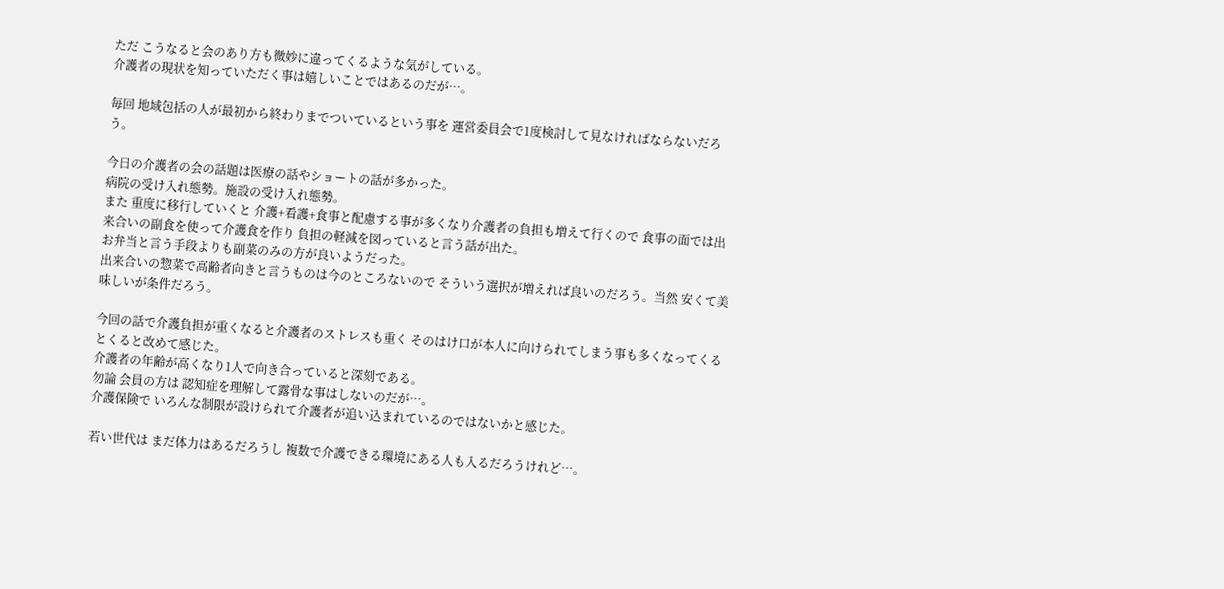ただ こうなると会のあり方も微妙に違ってくるような気がしている。
介護者の現状を知っていただく事は嬉しいことではあるのだが…。

毎回 地域包括の人が最初から終わりまでついているという事を 運営委員会で1度検討して見なければならないだろう。

今日の介護者の会の話題は医療の話やショートの話が多かった。
病院の受け入れ態勢。施設の受け入れ態勢。
また 重度に移行していくと 介護+看護+食事と配慮する事が多くなり介護者の負担も増えて行くので 食事の面では出来合いの副食を使って介護食を作り 負担の軽減を図っていると言う話が出た。
お弁当と言う手段よりも副菜のみの方が良いようだった。
出来合いの惣菜で高齢者向きと言うものは今のところないので そういう選択が増えれば良いのだろう。当然 安くて美味しいが条件だろう。

今回の話で介護負担が重くなると介護者のストレスも重く そのはけ口が本人に向けられてしまう事も多くなってくるとくると改めて感じた。
介護者の年齢が高くなり1人で向き合っていると深刻である。
勿論 会員の方は 認知症を理解して露骨な事はしないのだが…。
介護保険で いろんな制限が設けられて介護者が追い込まれているのではないかと感じた。

若い世代は まだ体力はあるだろうし 複数で介護できる環境にある人も入るだろうけれど…。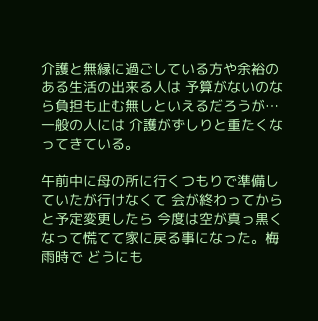介護と無縁に過ごしている方や余裕のある生活の出来る人は 予算がないのなら負担も止む無しといえるだろうが…一般の人には 介護がずしりと重たくなってきている。

午前中に母の所に行くつもりで準備していたが行けなくて 会が終わってからと予定変更したら 今度は空が真っ黒くなって慌てて家に戻る事になった。梅雨時で どうにも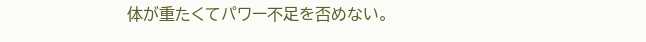体が重たくてパワー不足を否めない。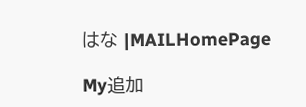はな |MAILHomePage

My追加